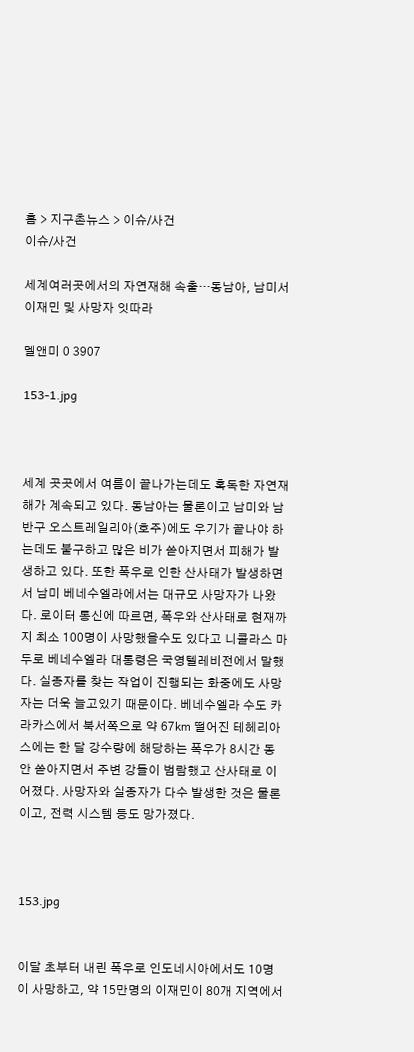홈 > 지구촌뉴스 > 이슈/사건
이슈/사건

세계여러곳에서의 자연재해 속출…동남아, 남미서 이재민 및 사망자 잇따라

멜앤미 0 3907

153-1.jpg



세계 곳곳에서 여름이 끝나가는데도 혹독한 자연재해가 계속되고 있다. 동남아는 물론이고 남미와 남반구 오스트레일리아(호주)에도 우기가 끝나야 하는데도 불구하고 많은 비가 쏟아지면서 피해가 발생하고 있다. 또한 폭우로 인한 산사태가 발생하면서 남미 베네수엘라에서는 대규모 사망자가 나왔다. 로이터 통신에 따르면, 폭우와 산사태로 현재까지 최소 100명이 사망했을수도 있다고 니콜라스 마두로 베네수엘라 대통령은 국영텔레비전에서 말했다. 실종자를 찾는 작업이 진행되는 화중에도 사망자는 더욱 늘고있기 때문이다. 베네수엘라 수도 카라카스에서 북서쪽으로 약 67㎞ 떨어진 테헤리아스에는 한 달 강수량에 해당하는 폭우가 8시간 동안 쏟아지면서 주변 강들이 범람했고 산사태로 이어졌다. 사망자와 실종자가 다수 발생한 것은 물론이고, 전력 시스템 등도 망가졌다.



153.jpg


이달 초부터 내린 폭우로 인도네시아에서도 10명이 사망하고, 약 15만명의 이재민이 80개 지역에서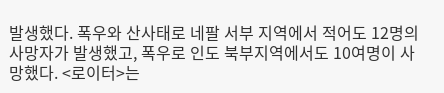발생했다. 폭우와 산사태로 네팔 서부 지역에서 적어도 12명의 사망자가 발생했고, 폭우로 인도 북부지역에서도 10여명이 사망했다. <로이터>는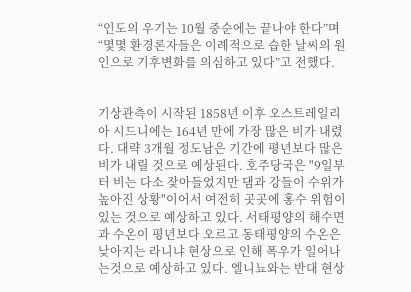“인도의 우기는 10월 중순에는 끝나야 한다”며 “몇몇 환경론자들은 이례적으로 습한 날씨의 원인으로 기후변화를 의심하고 있다”고 전했다.


기상관측이 시작된 1858년 이후 오스트레일리아 시드니에는 164년 만에 가장 많은 비가 내렸다. 대략 3개월 정도남은 기간에 평년보다 많은 비가 내릴 것으로 예상된다. 호주당국은 "9일부터 비는 다소 잦아들었지만 댐과 강들이 수위가 높아진 상황"이어서 여전히 곳곳에 홍수 위험이 있는 것으로 예상하고 있다. 서태평양의 해수면과 수온이 평년보다 오르고 동태평양의 수온은 낮아지는 라니냐 현상으로 인해 폭우가 일어나는것으로 예상하고 있다. 엘니뇨와는 반대 현상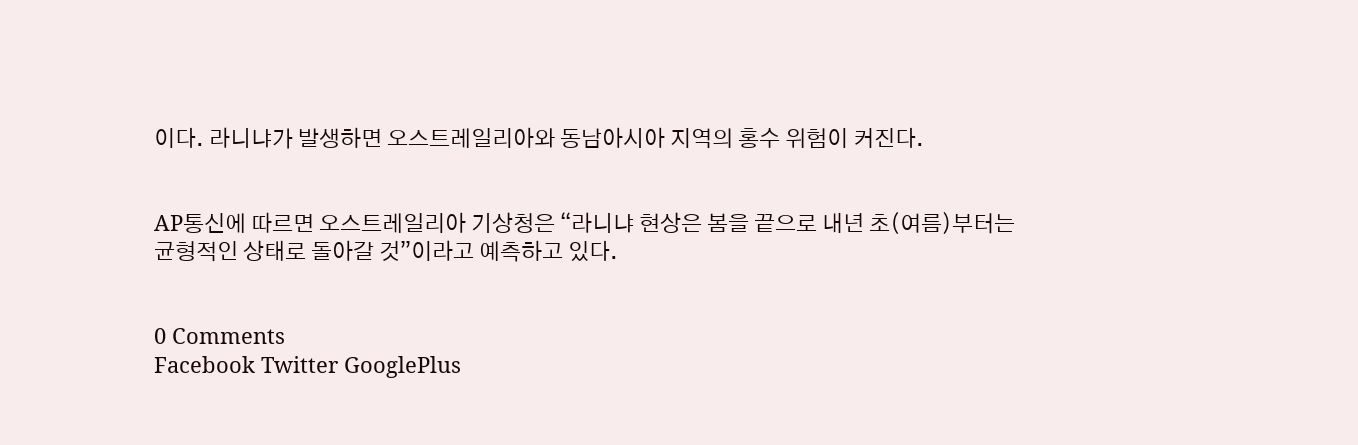이다. 라니냐가 발생하면 오스트레일리아와 동남아시아 지역의 홍수 위험이 커진다.


AP통신에 따르면 오스트레일리아 기상청은 “라니냐 현상은 봄을 끝으로 내년 초(여름)부터는 균형적인 상태로 돌아갈 것”이라고 예측하고 있다.


0 Comments
Facebook Twitter GooglePlus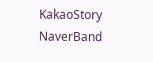KakaoStory NaverBand